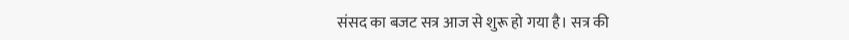संसद का बजट सत्र आज से शुरू हो गया है। सत्र की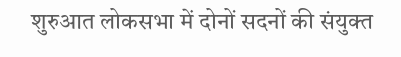शुरुआत लोकसभा में दोनों सदनों की संयुक्त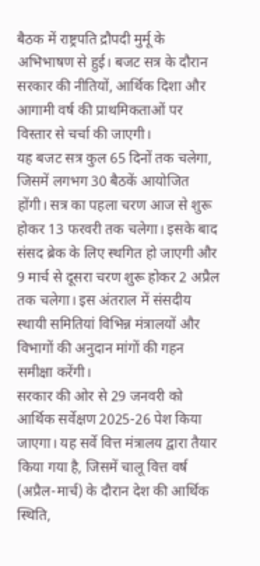बैठक में राष्ट्रपति द्रौपदी मुर्मू के अभिभाषण से हुई। बजट सत्र के दौरान सरकार की नीतियों, आर्थिक दिशा और आगामी वर्ष की प्राथमिकताओं पर विस्तार से चर्चा की जाएगी।
यह बजट सत्र कुल 65 दिनों तक चलेगा, जिसमें लगभग 30 बैठकें आयोजित होंगी। सत्र का पहला चरण आज से शुरू होकर 13 फरवरी तक चलेगा। इसके बाद संसद ब्रेक के लिए स्थगित हो जाएगी और 9 मार्च से दूसरा चरण शुरू होकर 2 अप्रैल तक चलेगा। इस अंतराल में संसदीय स्थायी समितियां विभिन्न मंत्रालयों और विभागों की अनुदान मांगों की गहन समीक्षा करेंगी।
सरकार की ओर से 29 जनवरी को आर्थिक सर्वेक्षण 2025-26 पेश किया जाएगा। यह सर्वे वित्त मंत्रालय द्वारा तैयार किया गया है, जिसमें चालू वित्त वर्ष (अप्रैल-मार्च) के दौरान देश की आर्थिक स्थिति,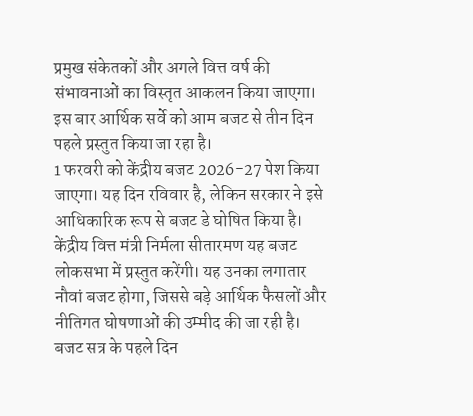प्रमुख संकेतकों और अगले वित्त वर्ष की संभावनाओं का विस्तृत आकलन किया जाएगा। इस बार आर्थिक सर्वे को आम बजट से तीन दिन पहले प्रस्तुत किया जा रहा है।
1 फरवरी को केंद्रीय बजट 2026-27 पेश किया जाएगा। यह दिन रविवार है, लेकिन सरकार ने इसे आधिकारिक रूप से बजट डे घोषित किया है। केंद्रीय वित्त मंत्री निर्मला सीतारमण यह बजट लोकसभा में प्रस्तुत करेंगी। यह उनका लगातार नौवां बजट होगा, जिससे बड़े आर्थिक फैसलों और नीतिगत घोषणाओं की उम्मीद की जा रही है।
बजट सत्र के पहले दिन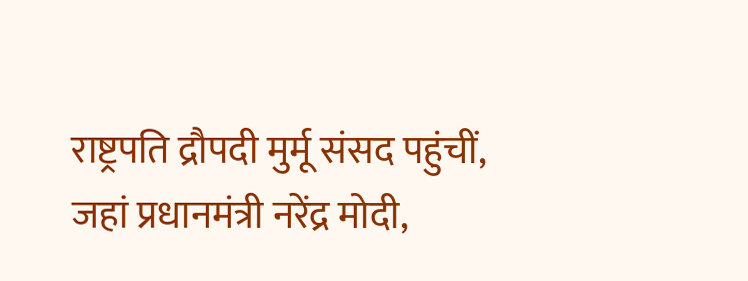राष्ट्रपति द्रौपदी मुर्मू संसद पहुंचीं, जहां प्रधानमंत्री नरेंद्र मोदी,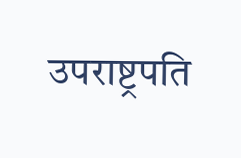उपराष्ट्रपति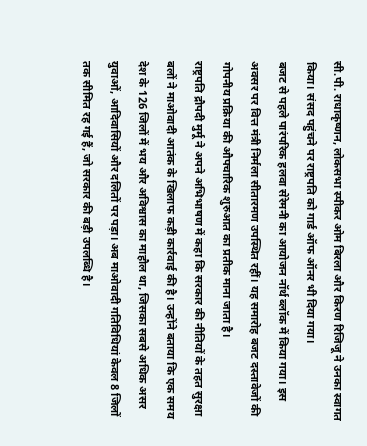सी.पी. राधाकृष्णन, लोकसभा स्पीकर ओम बिरला और किरण रिजिजू ने उनका स्वागत किया। संसद पहुंचने पर राष्ट्रपति को गार्ड ऑफ ऑनर भी दिया गया।
बजट से पहले पारंपरिक हलवा सेरेमनी का आयोजन नॉर्थ ब्लॉक में किया गया। इस अवसर पर वित्त मंत्री निर्मला सीतारमण उपस्थित रहीं। यह समारोह बजट दस्तावेजों की गोपनीय प्रक्रिया की औपचारिक शुरुआत का प्रतीक माना जाता है।
राष्ट्रपति द्रौपदी मुर्मू ने अपने अभिभाषण में कहा कि सरकार की नीतियों के तहत सुरक्षा बलों ने माओवादी आतंक के खिलाफ कड़ी कार्रवाई की है। उन्होंने बताया कि एक समय देश के 126 जिलों में भय और अविश्वास का माहौल था, जिसका सबसे अधिक असर युवाओं, आदिवासियों और दलितों पर पड़ा। अब माओवादी गतिविधियां केवल 8 जिलों तक सीमित रह गई हैं, जो सरकार की बड़ी उपलब्धि है।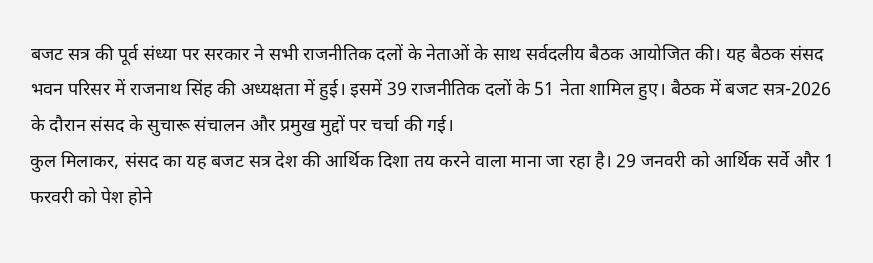बजट सत्र की पूर्व संध्या पर सरकार ने सभी राजनीतिक दलों के नेताओं के साथ सर्वदलीय बैठक आयोजित की। यह बैठक संसद भवन परिसर में राजनाथ सिंह की अध्यक्षता में हुई। इसमें 39 राजनीतिक दलों के 51 नेता शामिल हुए। बैठक में बजट सत्र-2026 के दौरान संसद के सुचारू संचालन और प्रमुख मुद्दों पर चर्चा की गई।
कुल मिलाकर, संसद का यह बजट सत्र देश की आर्थिक दिशा तय करने वाला माना जा रहा है। 29 जनवरी को आर्थिक सर्वे और 1 फरवरी को पेश होने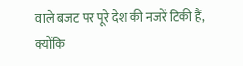वाले बजट पर पूरे देश की नजरें टिकी हैं, क्योंकि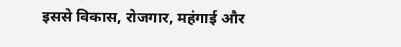इससे विकास, रोजगार, महंगाई और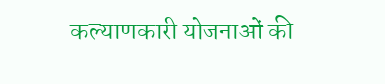कल्याणकारी योजनाओं की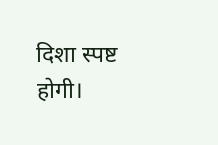दिशा स्पष्ट होगी।